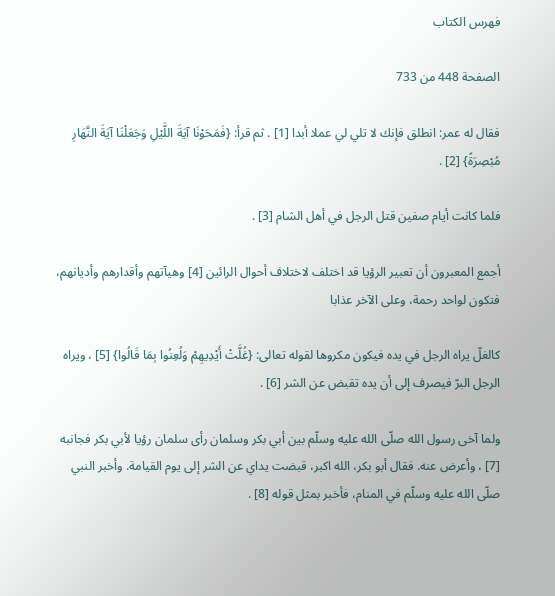فهرس الكتاب

الصفحة 448 من 733

فقال له عمر: انطلق فإنك لا تلي لي عملا أبدا [1] . ثم قرأ: {فَمَحَوْنَا آيَةَ اللَّيْلِ وَجَعَلْنَا آيَةَ النَّهَارِ مُبْصِرَةً} [2] .

فلما كانت أيام صفين قتل الرجل في أهل الشام [3] .

أجمع المعبرون أن تعبير الرؤيا قد اختلف لاختلاف أحوال الرائين [4] وهيآتهم وأقدارهم وأديانهم، فتكون لواحد رحمة، وعلى الآخر عذابا

كالغلّ يراه الرجل في يده فيكون مكروها لقوله تعالى: {غُلَّتْ أَيْدِيهِمْ وَلُعِنُوا بِمَا قَالُوا} [5] ، ويراه الرجل البرّ فيصرف إلى أن يده تقبض عن الشر [6] .

ولما آخى رسول الله صلّى الله عليه وسلّم بين أبي بكر وسلمان رأى سلمان رؤيا لأبي بكر فجانبه [7] ، وأعرض عنه. فقال أبو بكر، الله اكبر، قبضت يداي عن الشر إلى يوم القيامة. وأخبر النبي صلّى الله عليه وسلّم في المنام، فأخبر بمثل قوله [8] .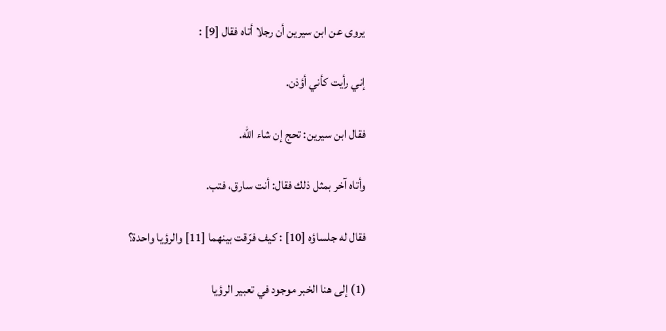يروى عن ابن سيرين أن رجلا أتاه فقال [9] :

إني رأيت كأني أؤذن.

فقال ابن سيرين: تحج إن شاء الله.

وأتاه آخر بمثل ذلك فقال: أنت سارق، فتب.

فقال له جلساؤه [10] : كيف فرّقت بينهما [11] والرؤيا واحدة؟

(1) إلى هنا الخبر موجود في تعبير الرؤيا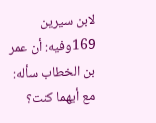لابن سيرين 169وفيه: أن عمر بن الخطاب سأله: مع أيهما كنت؟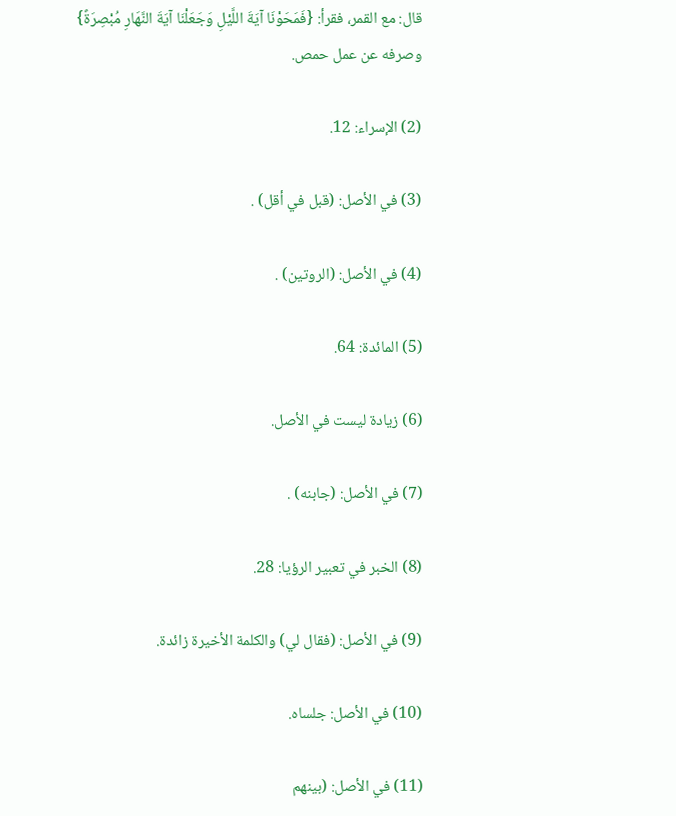قال: مع القمر، فقرأ: {فَمَحَوْنَا آيَةَ اللَّيْلِ وَجَعَلْنَا آيَةَ النَّهَارِ مُبْصِرَةً} وصرفه عن عمل حمص.

(2) الإسراء: 12.

(3) في الأصل: (قبل في أقل) .

(4) في الأصل: (الروتين) .

(5) المائدة: 64.

(6) زيادة ليست في الأصل.

(7) في الأصل: (جابنه) .

(8) الخبر في تعبير الرؤيا: 28.

(9) في الأصل: (فقال لي) والكلمة الأخيرة زائدة.

(10) في الأصل: جلساه.

(11) في الأصل: (بينهم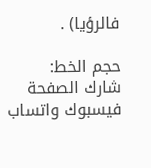فالرؤيا) .

حجم الخط:
شارك الصفحة
فيسبوك واتساب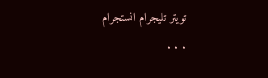تويتر تليجرام انستجرام
. . .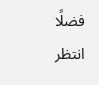فضلًا انتظر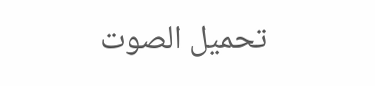تحميل الصوت